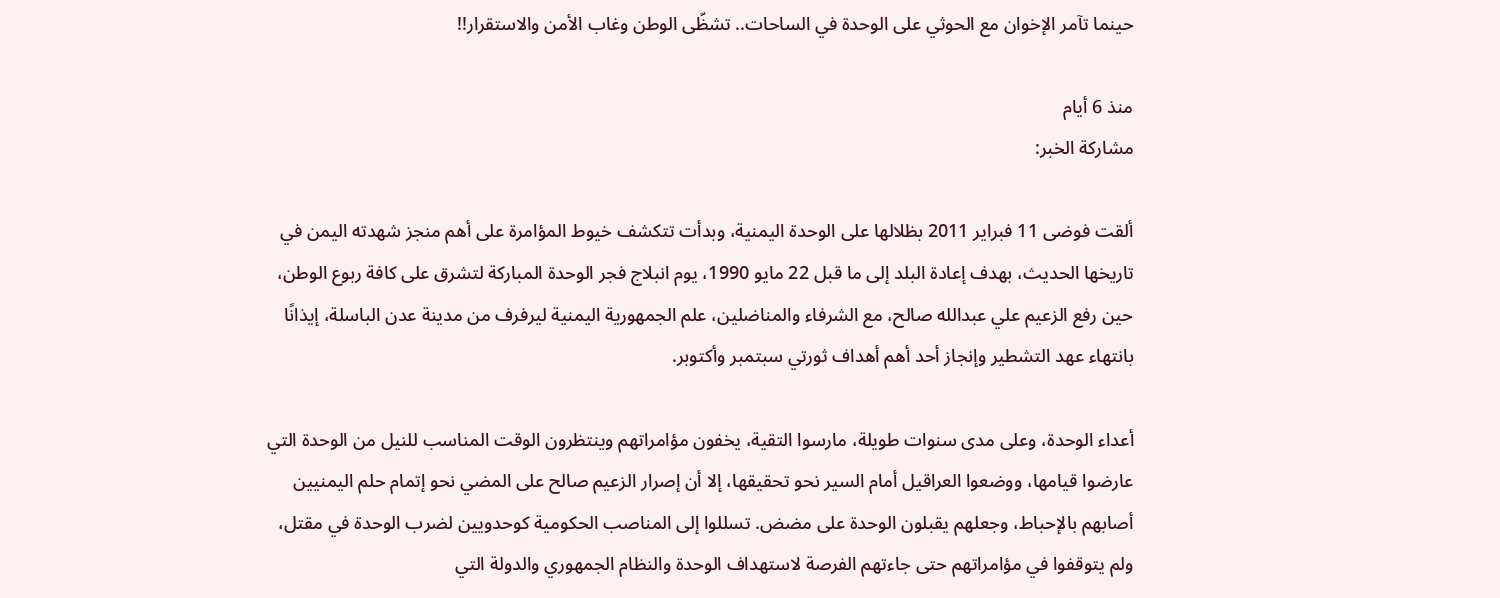حينما تآمر الإخوان مع الحوثي على الوحدة في الساحات.. تشظّى الوطن وغاب الأمن والاستقرار!!

منذ 6 أيام
مشاركة الخبر:

ألقت فوضى 11 فبراير 2011 بظلالها على الوحدة اليمنية، وبدأت تتكشف خيوط المؤامرة على أهم منجز شهدته اليمن في تاريخها الحديث، بهدف إعادة البلد إلى ما قبل 22 مايو 1990، يوم انبلاج فجر الوحدة المباركة لتشرق على كافة ربوع الوطن، حين رفع الزعيم علي عبدالله صالح، مع الشرفاء والمناضلين، علم الجمهورية اليمنية ليرفرف من مدينة عدن الباسلة، إيذانًا بانتهاء عهد التشطير وإنجاز أحد أهم أهداف ثورتي سبتمبر وأكتوبر.

أعداء الوحدة، وعلى مدى سنوات طويلة، مارسوا التقية، يخفون مؤامراتهم وينتظرون الوقت المناسب للنيل من الوحدة التي عارضوا قيامها، ووضعوا العراقيل أمام السير نحو تحقيقها، إلا أن إصرار الزعيم صالح على المضي نحو إتمام حلم اليمنيين أصابهم بالإحباط، وجعلهم يقبلون الوحدة على مضض. تسللوا إلى المناصب الحكومية كوحدويين لضرب الوحدة في مقتل، ولم يتوقفوا في مؤامراتهم حتى جاءتهم الفرصة لاستهداف الوحدة والنظام الجمهوري والدولة التي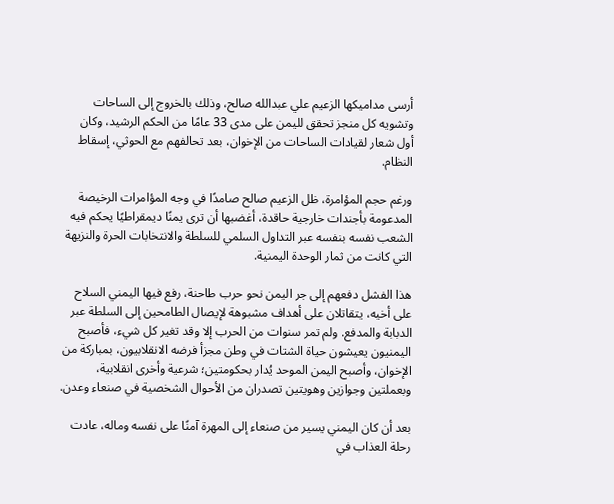أرسى مداميكها الزعيم علي عبدالله صالح، وذلك بالخروج إلى الساحات وتشويه كل منجز تحقق لليمن على مدى 33 عامًا من الحكم الرشيد، وكان أول شعار لقيادات الساحات من الإخوان، بعد تحالفهم مع الحوثي، إسقاط النظام.

ورغم حجم المؤامرة، ظل الزعيم صالح صامدًا في وجه المؤامرات الرخيصة المدعومة بأجندات خارجية حاقدة، أغضبها أن ترى يمنًا ديمقراطيًا يحكم فيه الشعب نفسه بنفسه عبر التداول السلمي للسلطة والانتخابات الحرة والنزيهة التي كانت من ثمار الوحدة اليمنية.

هذا الفشل دفعهم إلى جر اليمن نحو حرب طاحنة، رفع فيها اليمني السلاح على أخيه، يتقاتلان على أهداف مشبوهة لإيصال الطامحين إلى السلطة عبر الدبابة والمدفع. ولم تمر سنوات من الحرب إلا وقد تغير كل شيء، فأصبح اليمنيون يعيشون حياة الشتات في وطن مجزأ فرضه الانقلابيون، بمباركة من الإخوان، وأصبح اليمن الموحد يُدار بحكومتين؛ شرعية وأخرى انقلابية، وبعملتين وجوازين وهويتين تصدران من الأحوال الشخصية في صنعاء وعدن.

بعد أن كان اليمني يسير من صنعاء إلى المهرة آمنًا على نفسه وماله، عادت رحلة العذاب في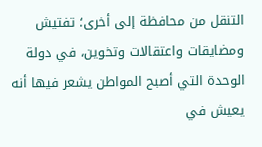التنقل من محافظة إلى أخرى؛ تفتيش ومضايقات واعتقالات وتخوين، في دولة الوحدة التي أصبح المواطن يشعر فيها أنه يعيش في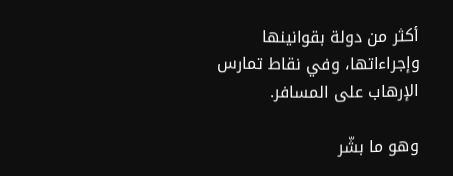أكثر من دولة بقوانينها وإجراءاتها، وفي نقاط تمارس الإرهاب على المسافر.

وهو ما بشّر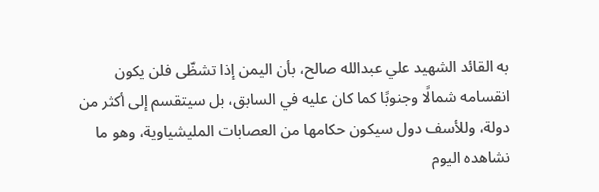به القائد الشهيد علي عبدالله صالح، بأن اليمن إذا تشظّى فلن يكون انقسامه شمالًا وجنوبًا كما كان عليه في السابق، بل سيتقسم إلى أكثر من دولة، وللأسف دول سيكون حكامها من العصابات المليشياوية، وهو ما نشاهده اليوم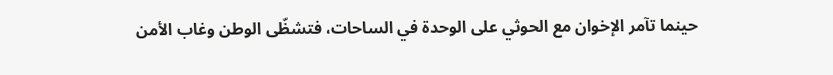حينما تآمر الإخوان مع الحوثي على الوحدة في الساحات، فتشظّى الوطن وغاب الأمن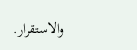والاستقرار.